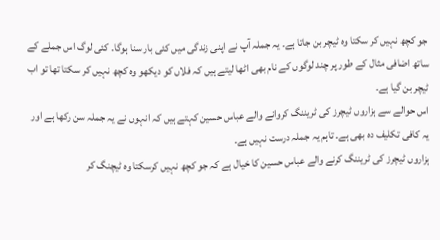جو کچھ نہیں کر سکتا وہ ٹیچر بن جاتا ہے۔ یہ جملہ آپ نے اپنی زندگی میں کئی بار سنا ہوگا۔ کئی لوگ اس جملے کے ساتھ اضافی مثال کے طور پر چند لوگوں کے نام بھی اٹھا لیتے ہیں کہ فلاں کو دیکھو وہ کچھ نہیں کر سکتا تھا تو اب ٹیچر بن گیا ہے۔
اس حوالے سے ہزاروں ٹیچرز کی ٹریننگ کروانے والے عباس حسین کہتے ہیں کہ انہوں نے یہ جملہ سن رکھا ہے اور یہ کافی تکلیف دہ بھی ہے۔ تاہم یہ جملہ درست نہیں ہے۔
ہزاروں ٹیچرز کی ٹریننگ کرنے والے عباس حسین کا خیال ہے کہ جو کچھ نہیں کرسکتا وہ ٹیچنگ کر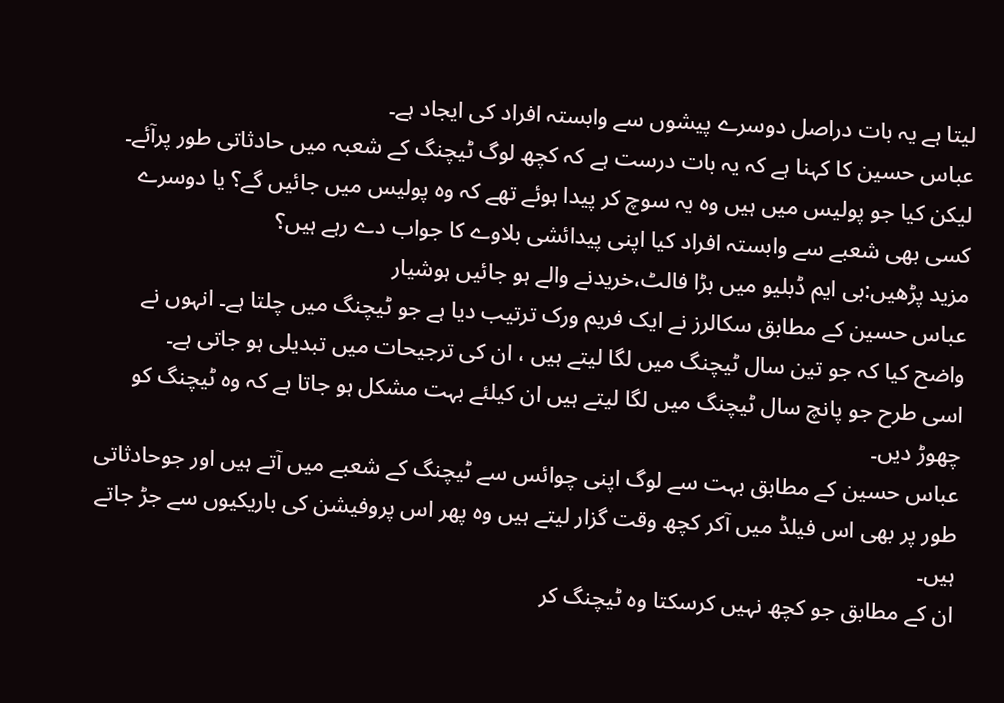لیتا ہے یہ بات دراصل دوسرے پیشوں سے وابستہ افراد کی ایجاد ہے۔
عباس حسین کا کہنا ہے کہ یہ بات درست ہے کہ کچھ لوگ ٹیچنگ کے شعبہ میں حادثاتی طور پرآئے۔ لیکن کیا جو پولیس میں ہیں وہ یہ سوچ کر پیدا ہوئے تھے کہ وہ پولیس میں جائیں گے؟ یا دوسرے کسی بھی شعبے سے وابستہ افراد کیا اپنی پیدائشی بلاوے کا جواب دے رہے ہیں؟
مزید پڑھیں:بی ایم ڈبلیو میں بڑا فالٹ،خریدنے والے ہو جائیں ہوشیار
عباس حسین کے مطابق سکالرز نے ایک فریم ورک ترتیب دیا ہے جو ٹیچنگ میں چلتا ہے۔ انہوں نے واضح کیا کہ جو تین سال ٹیچنگ میں لگا لیتے ہیں ، ان کی ترجیحات میں تبدیلی ہو جاتی ہے۔
اسی طرح جو پانچ سال ٹیچنگ میں لگا لیتے ہیں ان کیلئے بہت مشکل ہو جاتا ہے کہ وہ ٹیچنگ کو چھوڑ دیں۔
عباس حسین کے مطابق بہت سے لوگ اپنی چوائس سے ٹیچنگ کے شعبے میں آتے ہیں اور جوحادثاتی طور پر بھی اس فیلڈ میں آکر کچھ وقت گزار لیتے ہیں وہ پھر اس پروفیشن کی باریکیوں سے جڑ جاتے ہیں۔
ان کے مطابق جو کچھ نہیں کرسکتا وہ ٹیچنگ کر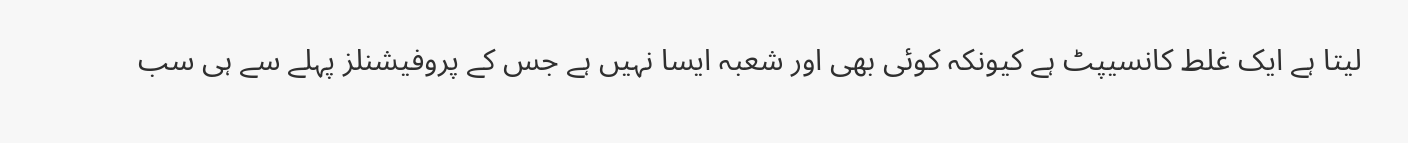لیتا ہے ایک غلط کانسیپٹ ہے کیونکہ کوئی بھی اور شعبہ ایسا نہیں ہے جس کے پروفیشنلز پہلے سے ہی سب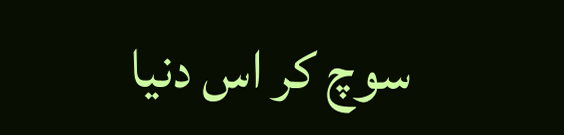سوچ کر اس دنیا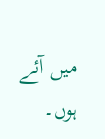میں آئے ہوں۔